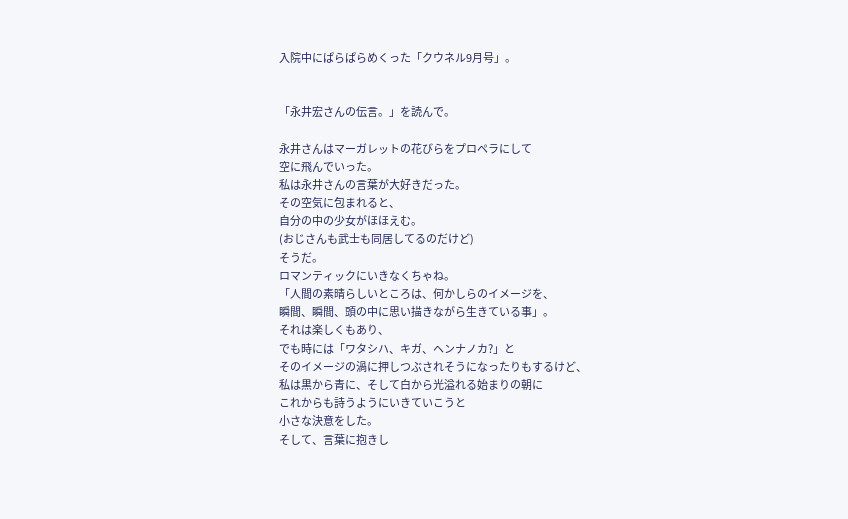入院中にぱらぱらめくった「クウネル9月号」。


「永井宏さんの伝言。」を読んで。

永井さんはマーガレットの花びらをプロペラにして
空に飛んでいった。
私は永井さんの言葉が大好きだった。
その空気に包まれると、
自分の中の少女がほほえむ。
(おじさんも武士も同居してるのだけど)
そうだ。
ロマンティックにいきなくちゃね。
「人間の素晴らしいところは、何かしらのイメージを、
瞬間、瞬間、頭の中に思い描きながら生きている事」。
それは楽しくもあり、
でも時には「ワタシハ、キガ、ヘンナノカ?」と
そのイメージの渦に押しつぶされそうになったりもするけど、
私は黒から青に、そして白から光溢れる始まりの朝に
これからも詩うようにいきていこうと
小さな決意をした。
そして、言葉に抱きし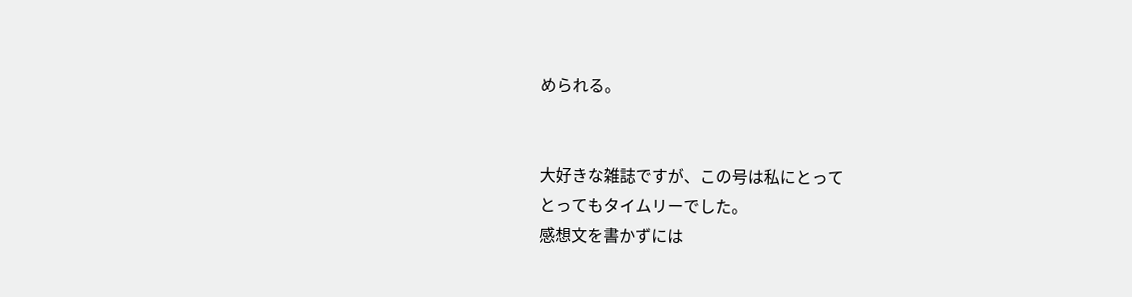められる。


大好きな雑誌ですが、この号は私にとって
とってもタイムリーでした。
感想文を書かずには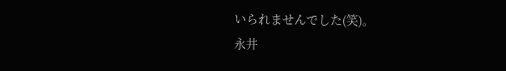いられませんでした(笑)。
永井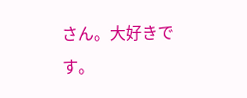さん。大好きです。